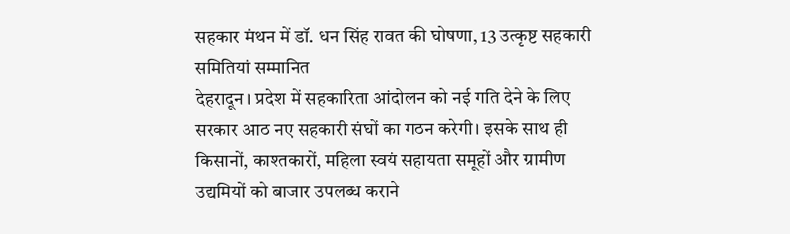सहकार मंथन में डॉ. धन सिंह रावत की घोषणा, 13 उत्कृष्ट सहकारी समितियां सम्मानित
देहरादून। प्रदेश में सहकारिता आंदोलन को नई गति देने के लिए सरकार आठ नए सहकारी संघों का गठन करेगी। इसके साथ ही किसानों, काश्तकारों, महिला स्वयं सहायता समूहों और ग्रामीण उद्यमियों को बाजार उपलब्ध कराने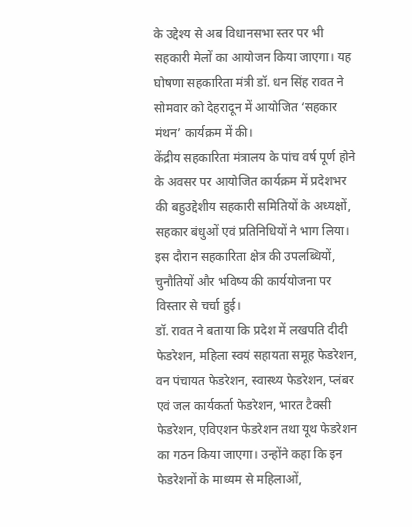के उद्देश्य से अब विधानसभा स्तर पर भी सहकारी मेलों का आयोजन किया जाएगा। यह घोषणा सहकारिता मंत्री डॉ. धन सिंह रावत ने सोमवार को देहरादून में आयोजित ‘सहकार मंथन’ कार्यक्रम में की।
केंद्रीय सहकारिता मंत्रालय के पांच वर्ष पूर्ण होने के अवसर पर आयोजित कार्यक्रम में प्रदेशभर की बहुउद्देशीय सहकारी समितियों के अध्यक्षों, सहकार बंधुओं एवं प्रतिनिधियों ने भाग लिया। इस दौरान सहकारिता क्षेत्र की उपलब्धियों, चुनौतियों और भविष्य की कार्ययोजना पर विस्तार से चर्चा हुई।
डॉ. रावत ने बताया कि प्रदेश में लखपति दीदी फेडरेशन, महिला स्वयं सहायता समूह फेडरेशन, वन पंचायत फेडरेशन, स्वास्थ्य फेडरेशन, प्लंबर एवं जल कार्यकर्ता फेडरेशन, भारत टैक्सी फेडरेशन, एविएशन फेडरेशन तथा यूथ फेडरेशन का गठन किया जाएगा। उन्होंने कहा कि इन फेडरेशनों के माध्यम से महिलाओं,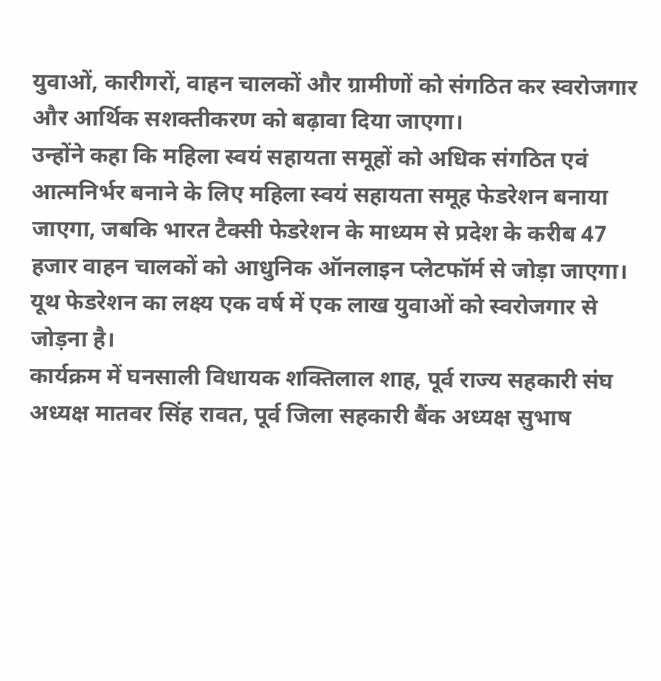युवाओं, कारीगरों, वाहन चालकों और ग्रामीणों को संगठित कर स्वरोजगार और आर्थिक सशक्तीकरण को बढ़ावा दिया जाएगा।
उन्होंने कहा कि महिला स्वयं सहायता समूहों को अधिक संगठित एवं आत्मनिर्भर बनाने के लिए महिला स्वयं सहायता समूह फेडरेशन बनाया जाएगा, जबकि भारत टैक्सी फेडरेशन के माध्यम से प्रदेश के करीब 47 हजार वाहन चालकों को आधुनिक ऑनलाइन प्लेटफॉर्म से जोड़ा जाएगा। यूथ फेडरेशन का लक्ष्य एक वर्ष में एक लाख युवाओं को स्वरोजगार से जोड़ना है।
कार्यक्रम में घनसाली विधायक शक्तिलाल शाह, पूर्व राज्य सहकारी संघ अध्यक्ष मातवर सिंह रावत, पूर्व जिला सहकारी बैंक अध्यक्ष सुभाष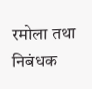रमोला तथा निबंधक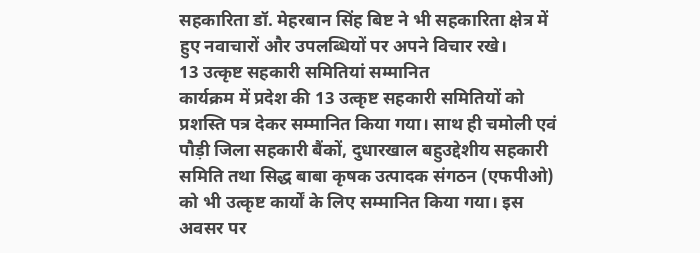सहकारिता डॉ. मेहरबान सिंह बिष्ट ने भी सहकारिता क्षेत्र में हुए नवाचारों और उपलब्धियों पर अपने विचार रखे।
13 उत्कृष्ट सहकारी समितियां सम्मानित
कार्यक्रम में प्रदेश की 13 उत्कृष्ट सहकारी समितियों को प्रशस्ति पत्र देकर सम्मानित किया गया। साथ ही चमोली एवं पौड़ी जिला सहकारी बैंकों, दुधारखाल बहुउद्देशीय सहकारी समिति तथा सिद्ध बाबा कृषक उत्पादक संगठन (एफपीओ) को भी उत्कृष्ट कार्यों के लिए सम्मानित किया गया। इस अवसर पर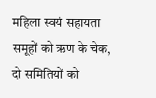महिला स्वयं सहायता समूहों को ऋण के चेक, दो समितियों को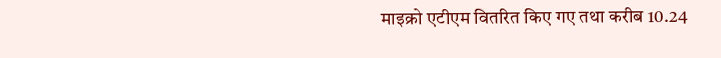माइक्रो एटीएम वितरित किए गए तथा करीब 10.24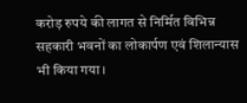करोड़ रुपये की लागत से निर्मित विभिन्न सहकारी भवनों का लोकार्पण एवं शिलान्यास भी किया गया।